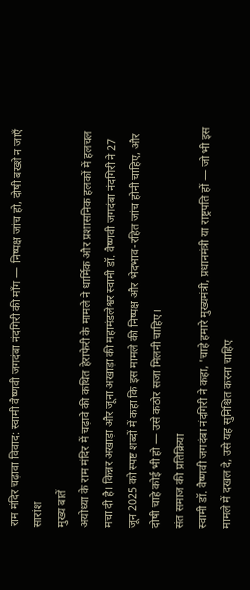राम मंदिर चढ़ावा विवाद: स्वामी वैष्णवी जगदंबा नंदगिरी की माँग — निष्पक्ष जांच हो, दोषी बख्शे न जाएँ
सारांश
मुख्य बातें
अयोध्या के राम मंदिर में चढ़ावे की कथित हेराफेरी के मामले ने धार्मिक और प्रशासनिक हलकों में हलचल मचा दी है। किन्नर अखाड़ा और जूना अखाड़ा की महामंडलेश्वर स्वामी डॉ. वैष्णवी जगदंबा नंदगिरी ने 27 जून 2025 को स्पष्ट शब्दों में कहा कि इस मामले की निष्पक्ष और भेदभाव-रहित जांच होनी चाहिए, और दोषी चाहे कोई भी हो — उसे कठोर सजा मिलनी चाहिए।
संत समाज की प्रतिक्रिया
स्वामी डॉ. वैष्णवी जगदंबा नंदगिरी ने कहा, 'चाहे हमारे मुख्यमंत्री, प्रधानमंत्री या राष्ट्रपति हों — जो भी इस मामले में दखल दे, उसे यह सुनिश्चित करना चाहिए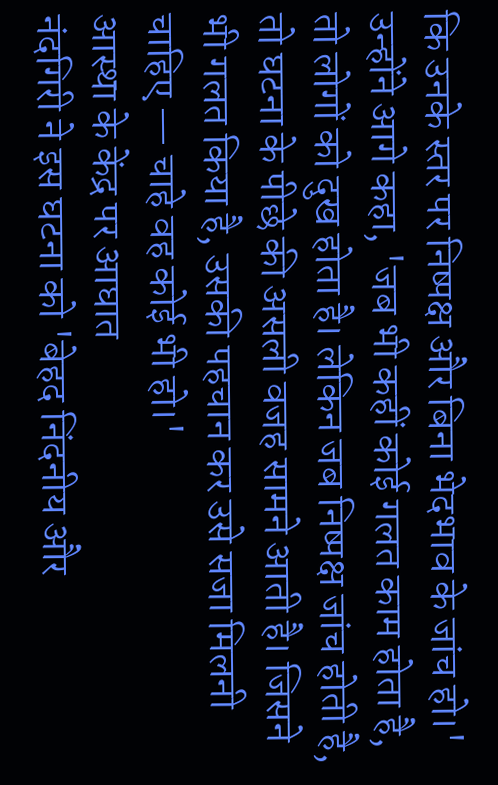कि उनके स्तर पर निष्पक्ष और बिना भेदभाव के जांच हो।'
उन्होंने आगे कहा, 'जब भी कहीं कोई गलत काम होता है, तो लोगों को दुख होता है। लेकिन जब निष्पक्ष जांच होती है, तो घटना के पीछे की असली वजह सामने आती है। जिसने भी गलत किया है, उसकी पहचान कर उसे सजा मिलनी चाहिए — चाहे वह कोई भी हो।'
आस्था के केंद्र पर आघात
नंदगिरी ने इस घटना को 'बेहद निंदनीय और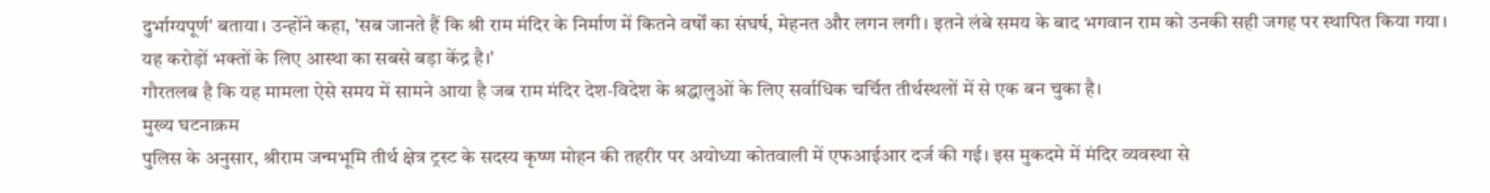दुर्भाग्यपूर्ण' बताया। उन्होंने कहा, 'सब जानते हैं कि श्री राम मंदिर के निर्माण में कितने वर्षों का संघर्ष, मेहनत और लगन लगी। इतने लंबे समय के बाद भगवान राम को उनकी सही जगह पर स्थापित किया गया। यह करोड़ों भक्तों के लिए आस्था का सबसे बड़ा केंद्र है।'
गौरतलब है कि यह मामला ऐसे समय में सामने आया है जब राम मंदिर देश-विदेश के श्रद्धालुओं के लिए सर्वाधिक चर्चित तीर्थस्थलों में से एक बन चुका है।
मुख्य घटनाक्रम
पुलिस के अनुसार, श्रीराम जन्मभूमि तीर्थ क्षेत्र ट्रस्ट के सदस्य कृष्ण मोहन की तहरीर पर अयोध्या कोतवाली में एफआईआर दर्ज की गई। इस मुकदमे में मंदिर व्यवस्था से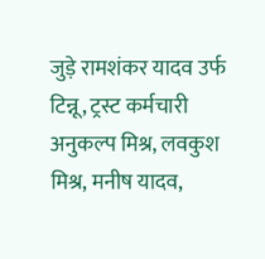जुड़े रामशंकर यादव उर्फ टिन्नू, ट्रस्ट कर्मचारी अनुकल्प मिश्र, लवकुश मिश्र, मनीष यादव,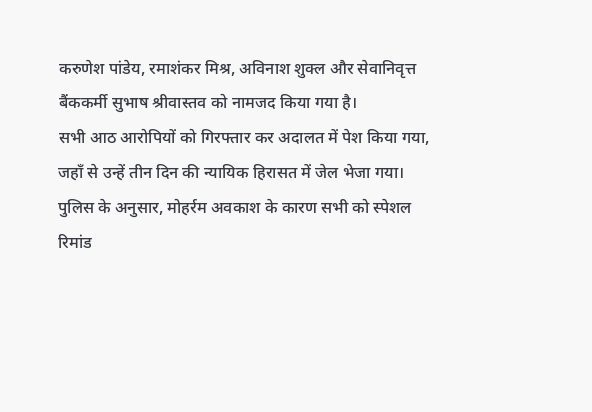करुणेश पांडेय, रमाशंकर मिश्र, अविनाश शुक्ल और सेवानिवृत्त बैंककर्मी सुभाष श्रीवास्तव को नामजद किया गया है।
सभी आठ आरोपियों को गिरफ्तार कर अदालत में पेश किया गया, जहाँ से उन्हें तीन दिन की न्यायिक हिरासत में जेल भेजा गया। पुलिस के अनुसार, मोहर्रम अवकाश के कारण सभी को स्पेशल रिमांड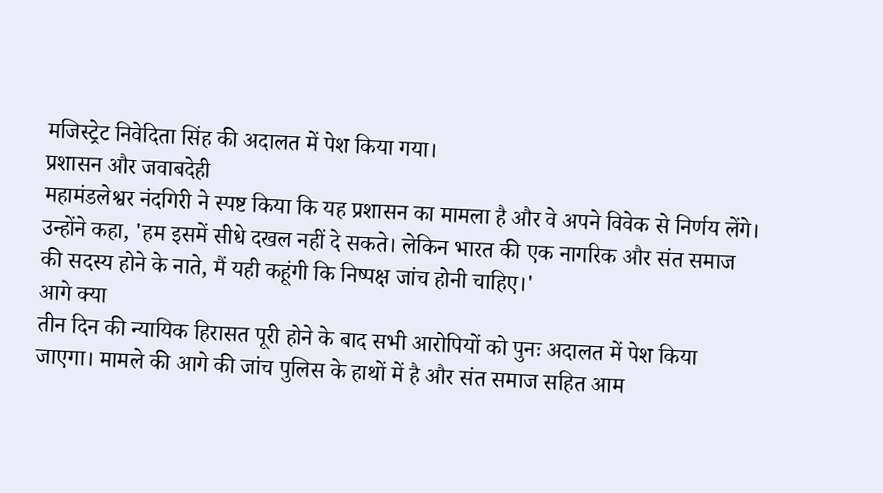मजिस्ट्रेट निवेदिता सिंह की अदालत में पेश किया गया।
प्रशासन और जवाबदेही
महामंडलेश्वर नंदगिरी ने स्पष्ट किया कि यह प्रशासन का मामला है और वे अपने विवेक से निर्णय लेंगे। उन्होंने कहा, 'हम इसमें सीधे दखल नहीं दे सकते। लेकिन भारत की एक नागरिक और संत समाज की सदस्य होने के नाते, मैं यही कहूंगी कि निष्पक्ष जांच होनी चाहिए।'
आगे क्या
तीन दिन की न्यायिक हिरासत पूरी होने के बाद सभी आरोपियों को पुनः अदालत में पेश किया जाएगा। मामले की आगे की जांच पुलिस के हाथों में है और संत समाज सहित आम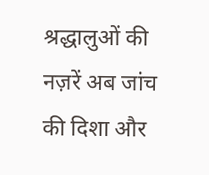श्रद्धालुओं की नज़रें अब जांच की दिशा और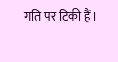गति पर टिकी हैं।